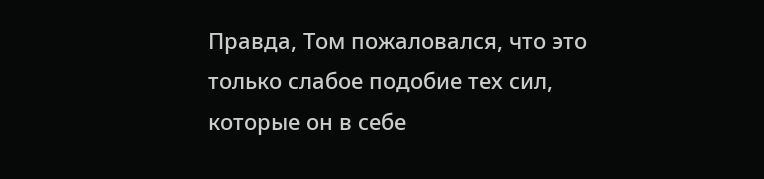Правда, Том пожаловался, что это только слабое подобие тех сил, которые он в себе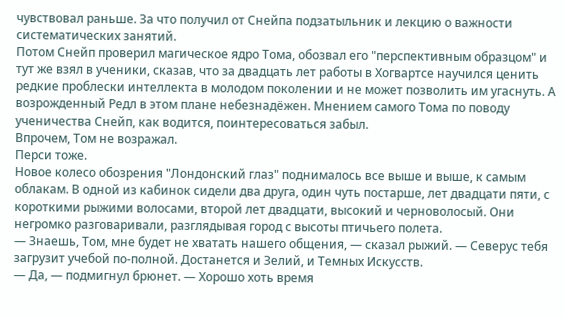чувствовал раньше. За что получил от Снейпа подзатыльник и лекцию о важности систематических занятий.
Потом Снейп проверил магическое ядро Тома, обозвал его "перспективным образцом" и тут же взял в ученики, сказав, что за двадцать лет работы в Хогвартсе научился ценить редкие проблески интеллекта в молодом поколении и не может позволить им угаснуть. А возрожденный Редл в этом плане небезнадёжен. Мнением самого Тома по поводу ученичества Снейп, как водится, поинтересоваться забыл.
Впрочем, Том не возражал.
Перси тоже.
Новое колесо обозрения "Лондонский глаз" поднималось все выше и выше, к самым облакам. В одной из кабинок сидели два друга, один чуть постарше, лет двадцати пяти, с короткими рыжими волосами, второй лет двадцати, высокий и черноволосый. Они негромко разговаривали, разглядывая город с высоты птичьего полета.
— Знаешь, Том, мне будет не хватать нашего общения, — сказал рыжий. — Северус тебя загрузит учебой по-полной. Достанется и Зелий, и Темных Искусств.
— Да, — подмигнул брюнет. — Хорошо хоть время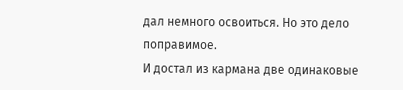дал немного освоиться. Но это дело поправимое.
И достал из кармана две одинаковые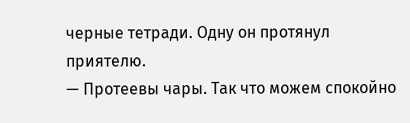черные тетради. Одну он протянул приятелю.
— Протеевы чары. Так что можем спокойно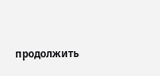продолжить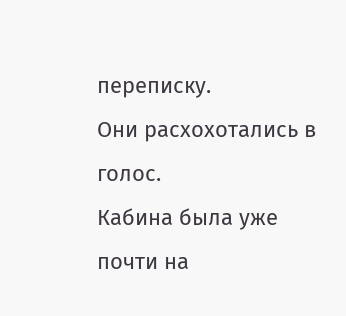переписку.
Они расхохотались в голос.
Кабина была уже почти на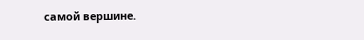самой вершине.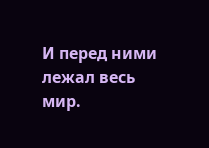И перед ними лежал весь мир.